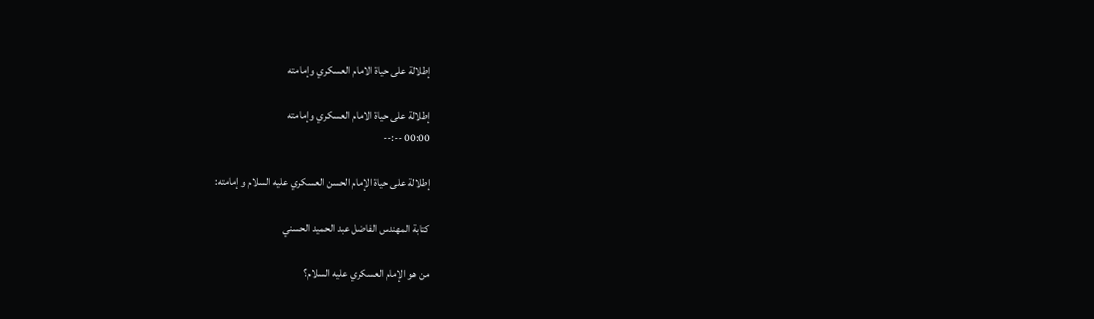إطلالة على حياة الامام العسكري وإمامته

إطلالة على حياة الامام العسكري وإمامته
00:00 --:--

إطلالة على حياة الإمام الحسن العسكري عليه السلام و إمامته:

كتابة المهندس الفاضل عبد الحميد الحسني

من هو الإمام العسكري عليه السلام؟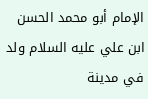الإمام أبو محمد الحسن ابن علي عليه السلام ولد في مدينة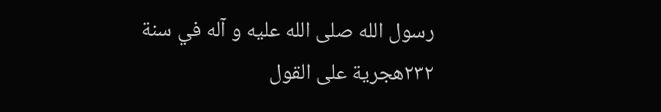رسول الله صلى الله عليه و آله في سنة ٢٣٢هجرية على القول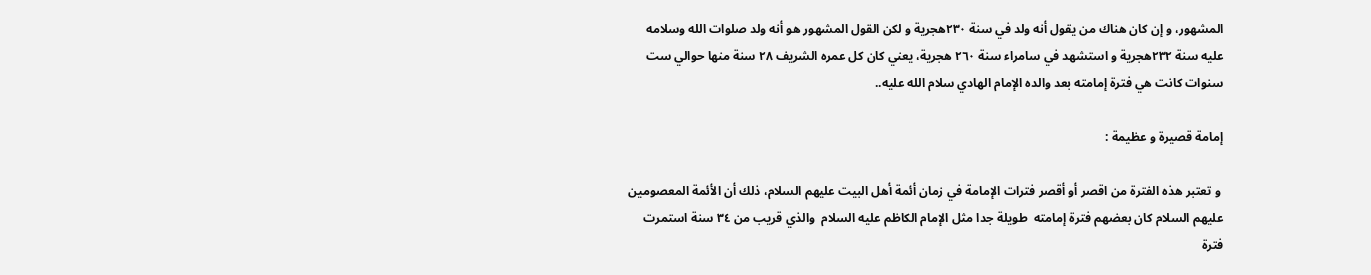المشهور، و إن كان هناك من يقول أنه ولد في سنة ٢٣٠هجرية و لكن القول المشهور هو أنه ولد صلوات الله وسلامه عليه سنة ٢٣٢هجرية و استشهد في سامراء سنة ٢٦٠ هجرية، يعني كان كل عمره الشريف ٢٨ سنة منها حوالي ست سنوات كانت هي فترة إمامته بعد والده الإمام الهادي سلام الله عليه..

إمامة قصيرة و عظيمة :

 و تعتبر هذه الفترة من اقصر أو أقصر فترات الإمامة في زمان أئمة أهل البيت عليهم السلام، ذلك أن الأئمة المعصومين عليهم السلام كان بعضهم فترة إمامته  طويلة جدا مثل الإمام الكاظم عليه السلام  والذي قريب من ٣٤ سنة استمرت فترة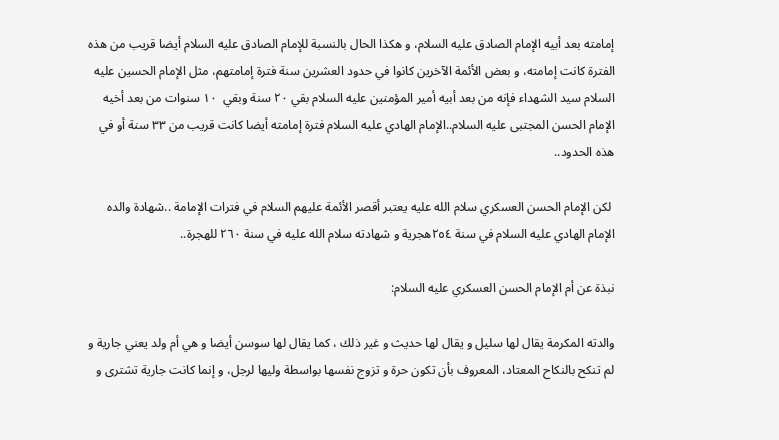إمامته بعد أبيه الإمام الصادق عليه السلام، و هكذا الحال بالنسبة للإمام الصادق عليه السلام أيضا قريب من هذه الفترة كانت إمامته، و بعض الأئمة الآخرين كانوا في حدود العشرين سنة فترة إمامتهم، مثل الإمام الحسين عليه السلام سيد الشهداء فإنه من بعد أبيه أمير المؤمنين عليه السلام بقي ٢٠ سنة وبقي  ١٠ سنوات من بعد أخيه  الإمام الحسن المجتبى عليه السلام..الإمام الهادي عليه السلام فترة إمامته أيضا كانت قريب من ٣٣ سنة أو في هذه الحدود..

 لكن الإمام الحسن العسكري سلام الله عليه يعتبر أقصر الأئمة عليهم السلام في فترات الإمامة ..شهادة والده الإمام الهادي عليه السلام في سنة ٢٥٤هجرية و شهادته سلام الله عليه في سنة ٢٦٠ للهجرة..

نبذة عن أم الإمام الحسن العسكري عليه السلام:

والدته المكرمة يقال لها سليل و يقال لها حديث و غير ذلك ، كما يقال لها سوسن أيضا و هي أم ولد يعني جارية و لم تنكح بالنكاح المعتاد، المعروف بأن تكون حرة و تزوج نفسها بواسطة وليها لرجل، و إنما كانت جارية تشترى و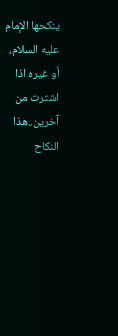ينكحها الإمام عليه السلام،  أو غيره اذا اشترت من آخرين..هذا النكاح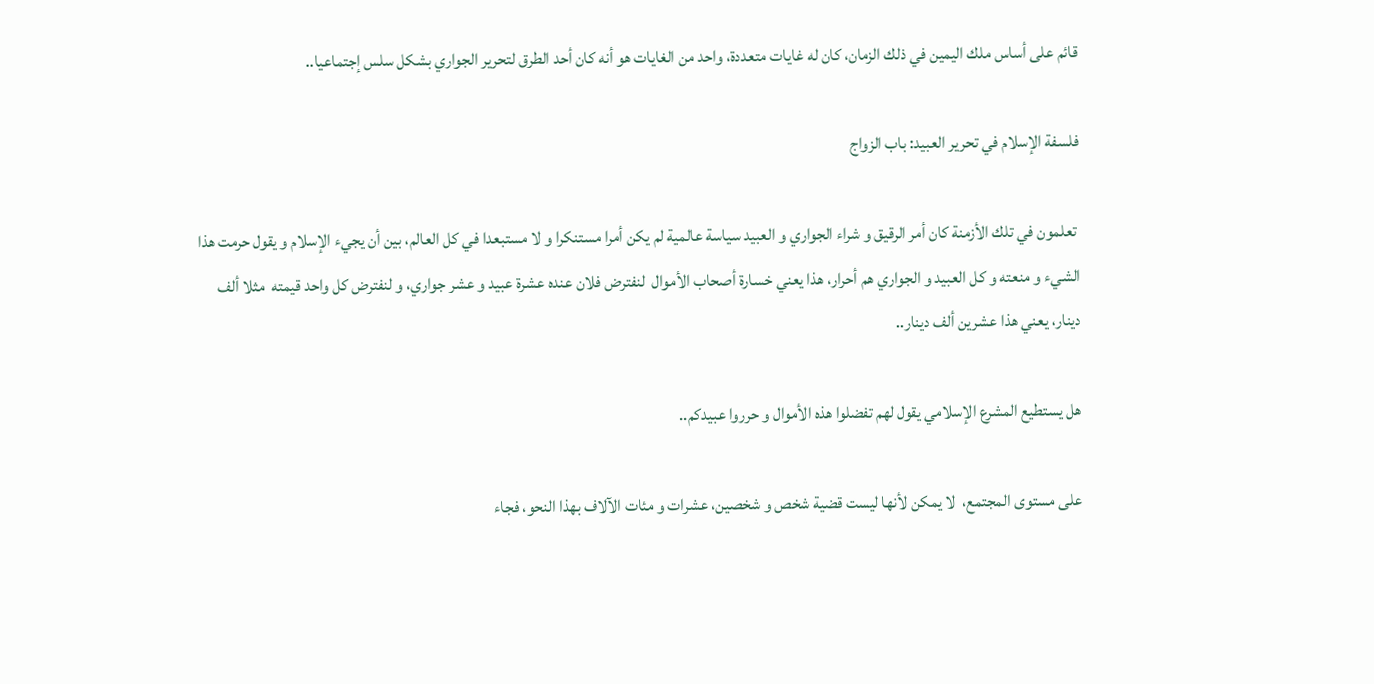قائم على أساس ملك اليمين في ذلك الزمان، كان له غايات متعددة، واحد من الغايات هو أنه كان أحد الطرق لتحرير الجواري بشكل سلس إجتماعيا..

فلسفة الإسلام في تحرير العبيد: باب الزواج

 تعلمون في تلك الأزمنة كان أمر الرقيق و شراء الجواري و العبيد سياسة عالمية لم يكن أمرا مستنكرا و لا مستبعدا في كل العالم، بين أن يجيء الإسلام و يقول حرمت هذا الشيء و منعته و كل العبيد و الجواري هم أحرار، هذا يعني خسارة أصحاب الأموال  لنفترض فلان عنده عشرة عبيد و عشر جواري، و لنفترض كل واحد قيمته  مثلا ألف دينار، يعني هذا عشرين ألف دينار..

هل يستطيع المشرع الإسلامي يقول لهم تفضلوا هذه الأموال و حرروا عبيدكم..

على مستوى المجتمع،  لا يمكن لأنها ليست قضية شخص و شخصين، عشرات و مئات الآلاف بهذا النحو، فجاء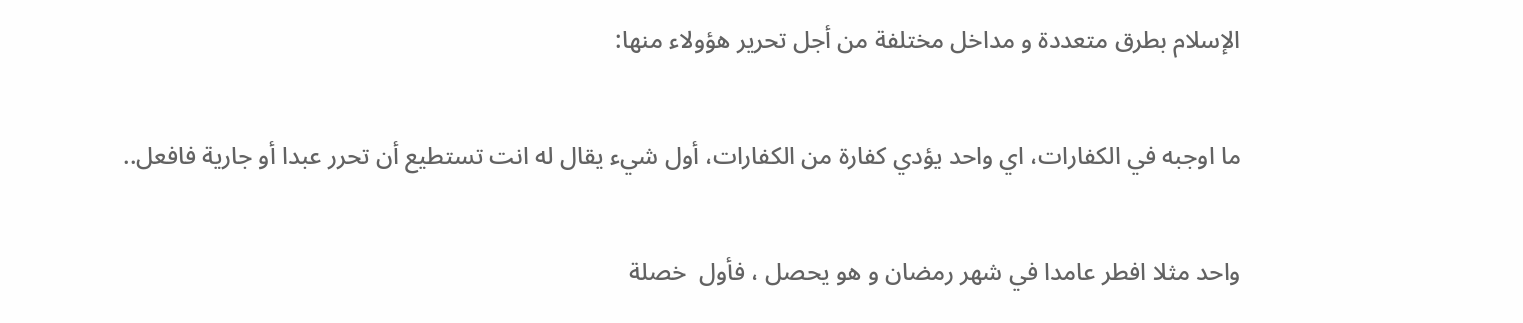الإسلام بطرق متعددة و مداخل مختلفة من أجل تحرير هؤولاء منها:

ما اوجبه في الكفارات، اي واحد يؤدي كفارة من الكفارات، أول شيء يقال له انت تستطيع أن تحرر عبدا أو جارية فافعل..

واحد مثلا افطر عامدا في شهر رمضان و هو يحصل ، فأول  خصلة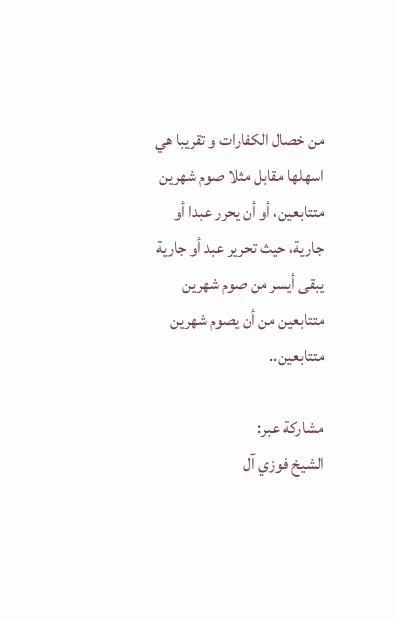من خصال الكفارات و تقريبا هي اسهلها مقابل مثلا صوم شهرين متتابعين، أو أن يحرر عبدا أو جارية، حيث تحرير عبد أو جارية يبقى أيسر من صوم شهرين متتابعين من أن يصوم شهرين متتابعين..

مشاركة عبر:
الشيخ فوزي آل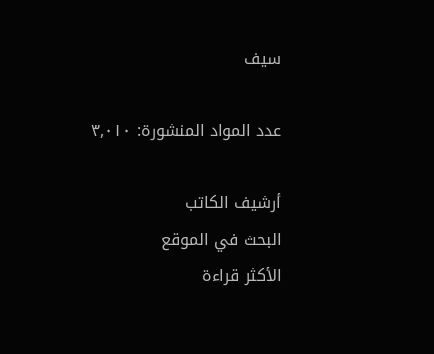سيف

عدد المواد المنشورة: ٣,٠١٠

أرشيف الكاتب
البحث في الموقع
الأكثر قراءة